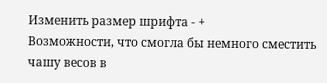Изменить размер шрифта - +
Возможности, что смогла бы немного сместить чашу весов в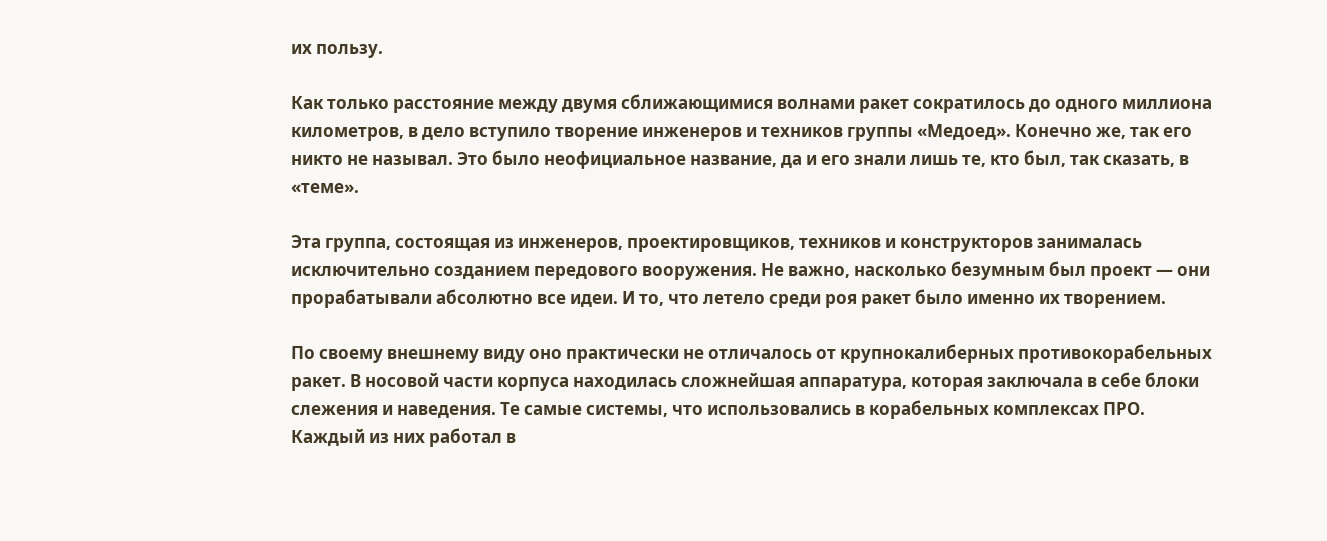их пользу.

Как только расстояние между двумя сближающимися волнами ракет сократилось до одного миллиона километров, в дело вступило творение инженеров и техников группы «Медоед». Конечно же, так его никто не называл. Это было неофициальное название, да и его знали лишь те, кто был, так сказать, в «теме».

Эта группа, состоящая из инженеров, проектировщиков, техников и конструкторов занималась исключительно созданием передового вооружения. Не важно, насколько безумным был проект — они прорабатывали абсолютно все идеи. И то, что летело среди роя ракет было именно их творением.

По своему внешнему виду оно практически не отличалось от крупнокалиберных противокорабельных ракет. В носовой части корпуса находилась сложнейшая аппаратура, которая заключала в себе блоки слежения и наведения. Те самые системы, что использовались в корабельных комплексах ПРО. Каждый из них работал в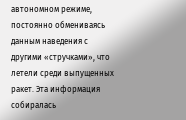автономном режиме, постоянно обмениваясь данным наведения с другими «стручками», что летели среди выпущенных ракет. Эта информация собиралась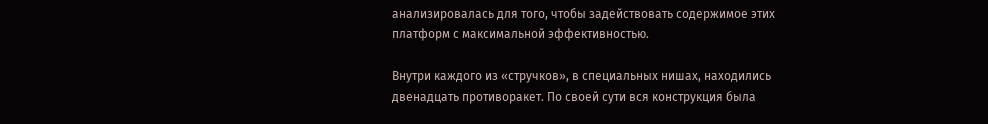анализировалась для того, чтобы задействовать содержимое этих платформ с максимальной эффективностью.

Внутри каждого из «стручков», в специальных нишах, находились двенадцать противоракет. По своей сути вся конструкция была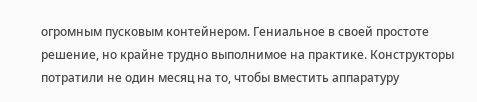огромным пусковым контейнером. Гениальное в своей простоте решение, но крайне трудно выполнимое на практике. Конструкторы потратили не один месяц на то, чтобы вместить аппаратуру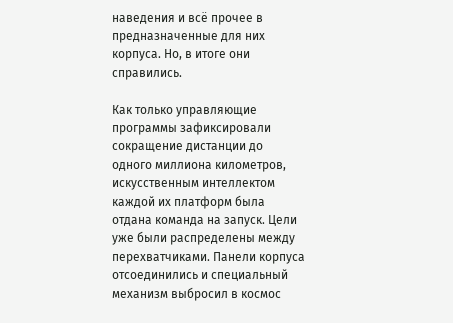наведения и всё прочее в предназначенные для них корпуса. Но, в итоге они справились.

Как только управляющие программы зафиксировали сокращение дистанции до одного миллиона километров, искусственным интеллектом каждой их платформ была отдана команда на запуск. Цели уже были распределены между перехватчиками. Панели корпуса отсоединились и специальный механизм выбросил в космос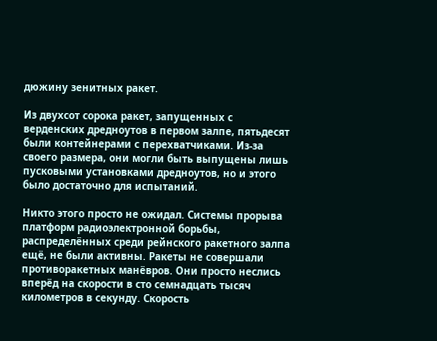дюжину зенитных ракет.

Из двухсот сорока ракет, запущенных с верденских дредноутов в первом залпе, пятьдесят были контейнерами с перехватчиками. Из-за своего размера, они могли быть выпущены лишь пусковыми установками дредноутов, но и этого было достаточно для испытаний.

Никто этого просто не ожидал. Системы прорыва платформ радиоэлектронной борьбы, распределённых среди рейнского ракетного залпа ещё, не были активны. Ракеты не совершали противоракетных манёвров. Они просто неслись вперёд на скорости в сто семнадцать тысяч километров в секунду. Скорость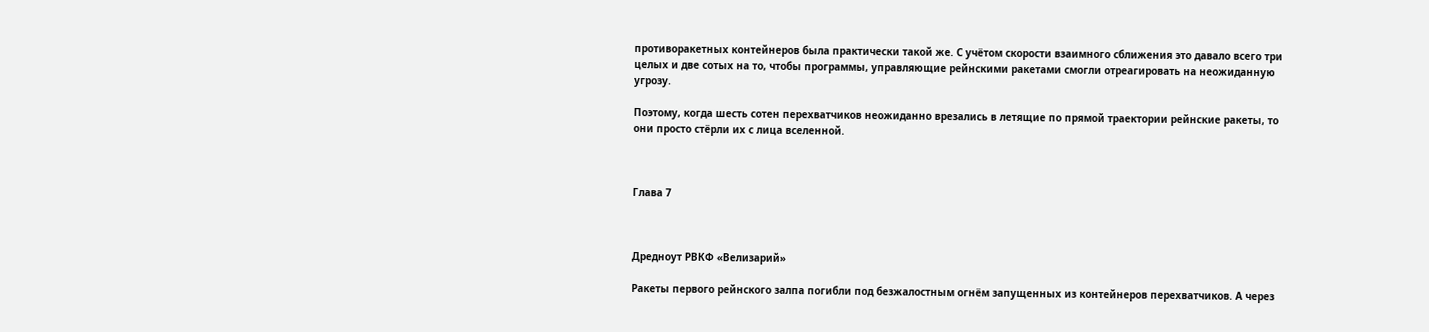противоракетных контейнеров была практически такой же. С учётом скорости взаимного сближения это давало всего три целых и две сотых на то, чтобы программы, управляющие рейнскими ракетами смогли отреагировать на неожиданную угрозу.

Поэтому, когда шесть сотен перехватчиков неожиданно врезались в летящие по прямой траектории рейнские ракеты, то они просто стёрли их с лица вселенной.



Глава 7



Дредноут РВКФ «Велизарий»

Ракеты первого рейнского залпа погибли под безжалостным огнём запущенных из контейнеров перехватчиков. А через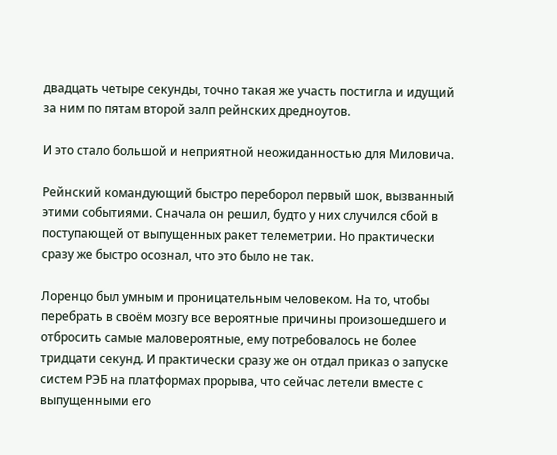двадцать четыре секунды, точно такая же участь постигла и идущий за ним по пятам второй залп рейнских дредноутов.

И это стало большой и неприятной неожиданностью для Миловича.

Рейнский командующий быстро переборол первый шок, вызванный этими событиями. Сначала он решил, будто у них случился сбой в поступающей от выпущенных ракет телеметрии. Но практически сразу же быстро осознал, что это было не так.

Лоренцо был умным и проницательным человеком. На то, чтобы перебрать в своём мозгу все вероятные причины произошедшего и отбросить самые маловероятные, ему потребовалось не более тридцати секунд. И практически сразу же он отдал приказ о запуске систем РЭБ на платформах прорыва, что сейчас летели вместе с выпущенными его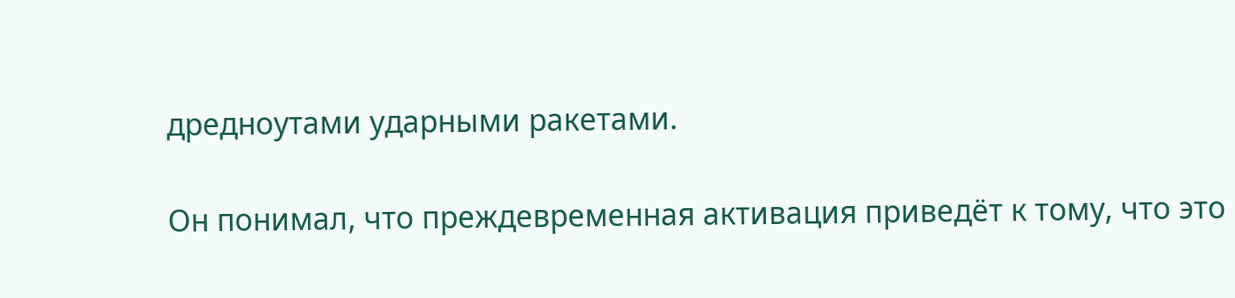дредноутами ударными ракетами.

Он понимал, что преждевременная активация приведёт к тому, что это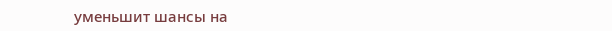уменьшит шансы на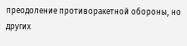преодоление противоракетной обороны, но других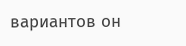вариантов он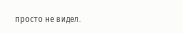просто не видел.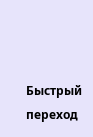Быстрый переход